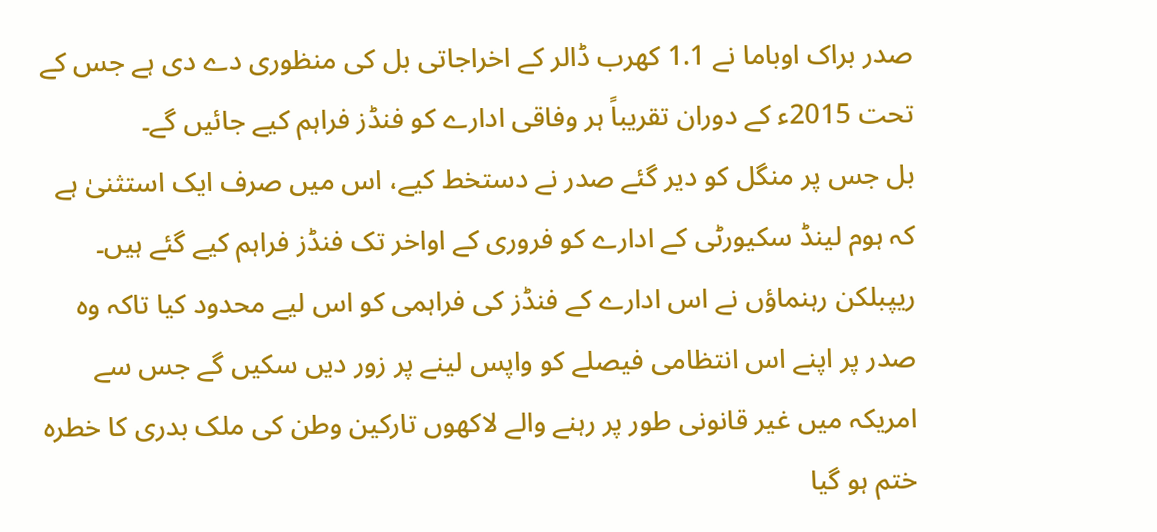صدر براک اوباما نے 1.1 کھرب ڈالر کے اخراجاتی بل کی منظوری دے دی ہے جس کے تحت 2015ء کے دوران تقریباً ہر وفاقی ادارے کو فنڈز فراہم کیے جائیں گے۔
بل جس پر منگل کو دیر گئے صدر نے دستخط کیے، اس میں صرف ایک استثنیٰ ہے کہ ہوم لینڈ سکیورٹی کے ادارے کو فروری کے اواخر تک فنڈز فراہم کیے گئے ہیں۔
ریپبلکن رہنماؤں نے اس ادارے کے فنڈز کی فراہمی کو اس لیے محدود کیا تاکہ وہ صدر پر اپنے اس انتظامی فیصلے کو واپس لینے پر زور دیں سکیں گے جس سے امریکہ میں غیر قانونی طور پر رہنے والے لاکھوں تارکین وطن کی ملک بدری کا خطرہ ختم ہو گیا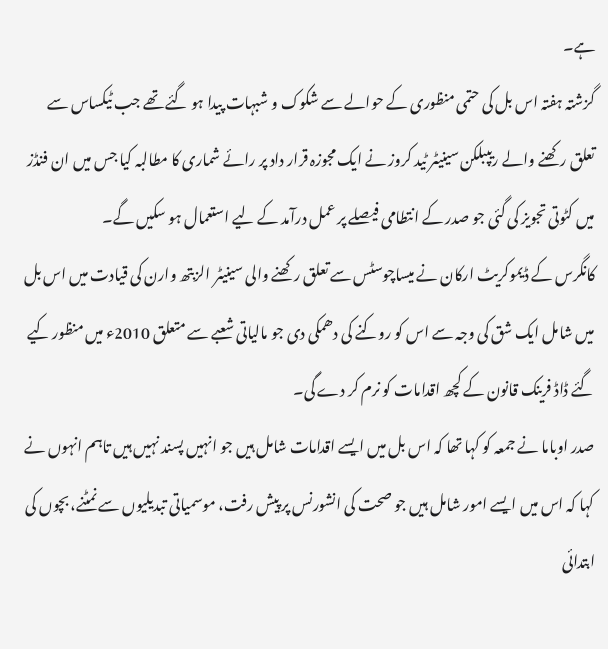ہے۔
گزشتہ ہفتہ اس بل کی حتمی منظوری کے حوالے سے شکوک و شبہات پیدا ہو گئے تھے جب ٹیکساس سے تعلق رکھنے والے ریپبلکن سینیٹر ٹید کروز نے ایک مجوزہ قرار داد پر رائے شماری کا مطالبہ کیا جس میں ان فنڈز میں کٹوتی تجویز کی گئی جو صدر کے انتطامی فیصلے پر عمل درآمد کے لیے استعمال ہو سکیں گے۔
کانگرس کے ڈیموکریٹ ارکان نے میساچوسٹس سے تعلق رکھنے والی سینیٹر الزبتھ وارن کی قیادت میں اس بل میں شامل ایک شق کی وجہ سے اس کو روکنے کی دھمکی دی جو مالیاتی شعبے سے متعلق 2010ء میں منظور کیے گئے ڈاڈ فرینک قانون کے کچھ اقدامات کو نرم کر دے گی۔
صدر اوباما نے جمعہ کو کہا تھا کہ اس بل میں ایسے اقدامات شامل ہیں جو انہیں پسند نہیں ہیں تاہم انہوں نے کہا کہ اس میں ایسے امور شامل ہیں جو صحت کی انشورنس پر پیش رفت، موسمیاتی تبدیلیوں سے نمٹنے، بچوں کی ابتدائی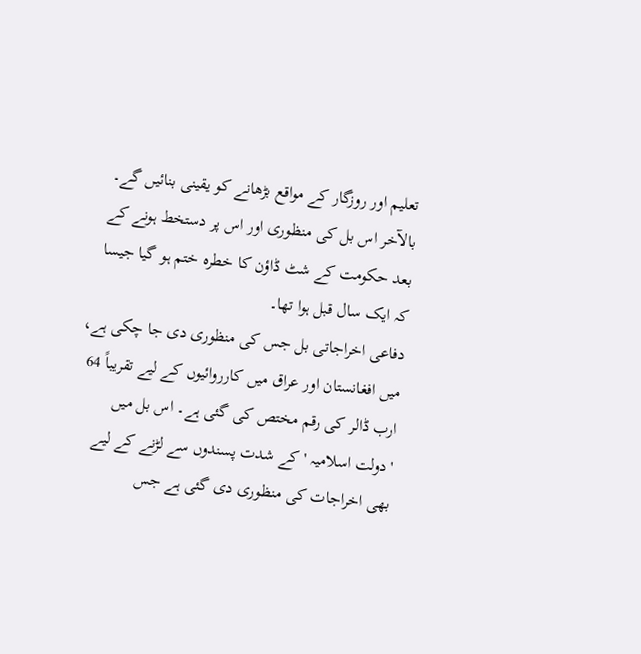تعلیم اور روزگار کے مواقع بڑھانے کو یقینی بنائیں گے۔
بالآخر اس بل کی منظوری اور اس پر دستخط ہونے کے بعد حکومت کے شٹ ڈاؤن کا خطرہ ختم ہو گیا جیسا کہ ایک سال قبل ہوا تھا۔
دفاعی اخراجاتی بل جس کی منظوری دی جا چکی ہے، میں افغانستان اور عراق میں کارروائیوں کے لیے تقریباً 64 ارب ڈالر کی رقم مختص کی گئی ہے۔ اس بل میں 'دولت اسلامیہ ' کے شدت پسندوں سے لڑنے کے لیے بھی اخراجات کی منظوری دی گئی ہے جس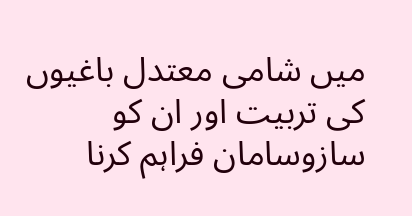میں شامی معتدل باغیوں کی تربیت اور ان کو سازوسامان فراہم کرنا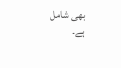بھی شامل ہے۔